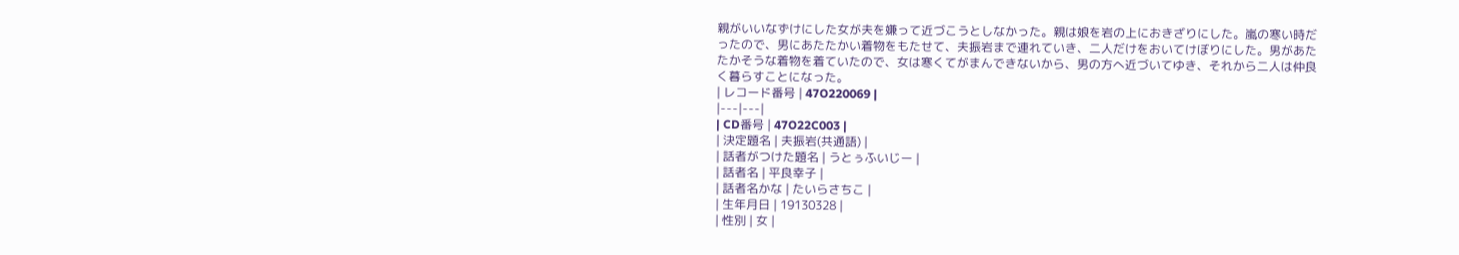親がいいなずけにした女が夫を嫌って近づこうとしなかった。親は娘を岩の上におきざりにした。嵐の寒い時だったので、男にあたたかい着物をもたせて、夫振岩まで連れていき、二人だけをおいてけぼりにした。男があたたかそうな着物を着ていたので、女は寒くてがまんできないから、男の方へ近づいてゆき、それから二人は仲良く暮らすことになった。
| レコード番号 | 47O220069 |
|---|---|
| CD番号 | 47O22C003 |
| 決定題名 | 夫振岩(共通語) |
| 話者がつけた題名 | うとぅふいじー |
| 話者名 | 平良幸子 |
| 話者名かな | たいらさちこ |
| 生年月日 | 19130328 |
| 性別 | 女 |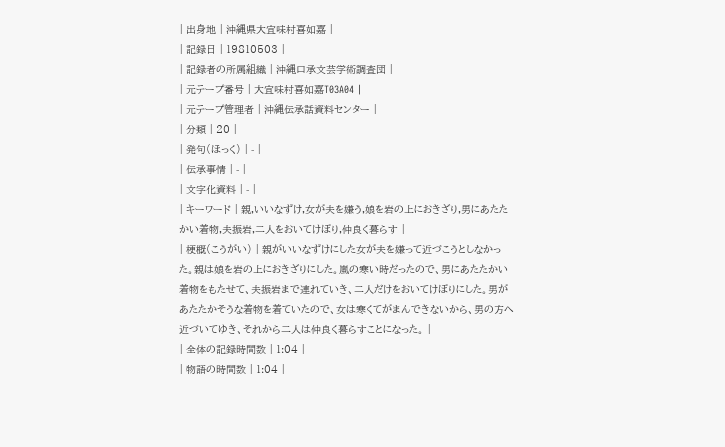| 出身地 | 沖縄県大宜味村喜如嘉 |
| 記録日 | 19810503 |
| 記録者の所属組織 | 沖縄口承文芸学術調査団 |
| 元テープ番号 | 大宜味村喜如嘉T03A04 |
| 元テープ管理者 | 沖縄伝承話資料センター |
| 分類 | 20 |
| 発句(ほっく) | - |
| 伝承事情 | - |
| 文字化資料 | - |
| キーワード | 親,いいなずけ,女が夫を嫌う,娘を岩の上におきざり,男にあたたかい着物,夫振岩,二人をおいてけぼり,仲良く暮らす |
| 梗概(こうがい) | 親がいいなずけにした女が夫を嫌って近づこうとしなかった。親は娘を岩の上におきざりにした。嵐の寒い時だったので、男にあたたかい着物をもたせて、夫振岩まで連れていき、二人だけをおいてけぼりにした。男があたたかそうな着物を着ていたので、女は寒くてがまんできないから、男の方へ近づいてゆき、それから二人は仲良く暮らすことになった。 |
| 全体の記録時間数 | 1:04 |
| 物語の時間数 | 1:04 |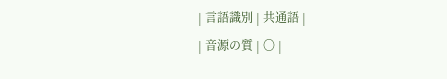| 言語識別 | 共通語 |
| 音源の質 | 〇 |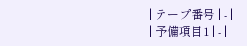| テープ番号 | - |
| 予備項目1 | - |